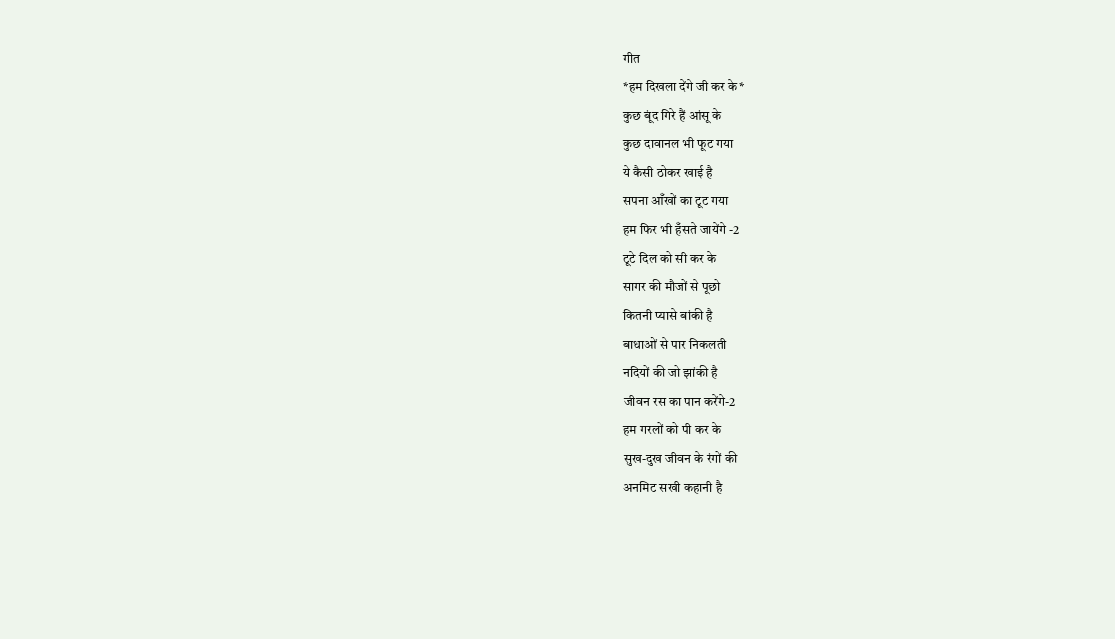गीत
*हम दिखला देंगे जी कर के*
कुछ बूंद गिरे हैं आंसू के
कुछ दावानल भी फूट गया
ये कैसी ठोकर खाई है
सपना आँखों का टूट गया
हम फिर भी हँसते जायेंगे -2
टूटे दिल को सी कर के
सागर की मौजों से पूछो
कितनी प्यासे बांकी है
बाधाओं से पार निकलती
नदियों की जो झांकी है
जीवन रस का पान करेंगे-2
हम गरलों को पी कर के
सुख-दुख जीवन के रंगों की
अनमिट सखी कहानी है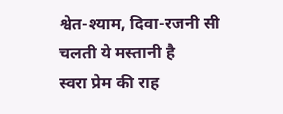श्वेत-श्याम, दिवा-रजनी सी
चलती ये मस्तानी है
स्वरा प्रेम की राह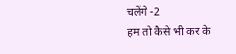चलेंगे -2
हम तो कैसे भी कर के